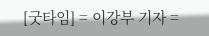[굿타임] = 이강부 기자 =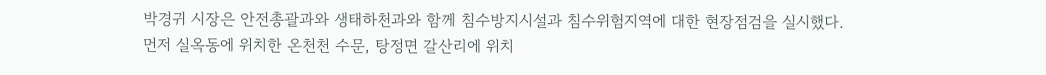박경귀 시장은 안전총괄과와 생태하천과와 함께 침수방지시설과 침수위험지역에 대한 현장점검을 실시했다.
먼저 실옥동에 위치한 온천천 수문, 탕정면 갈산리에 위치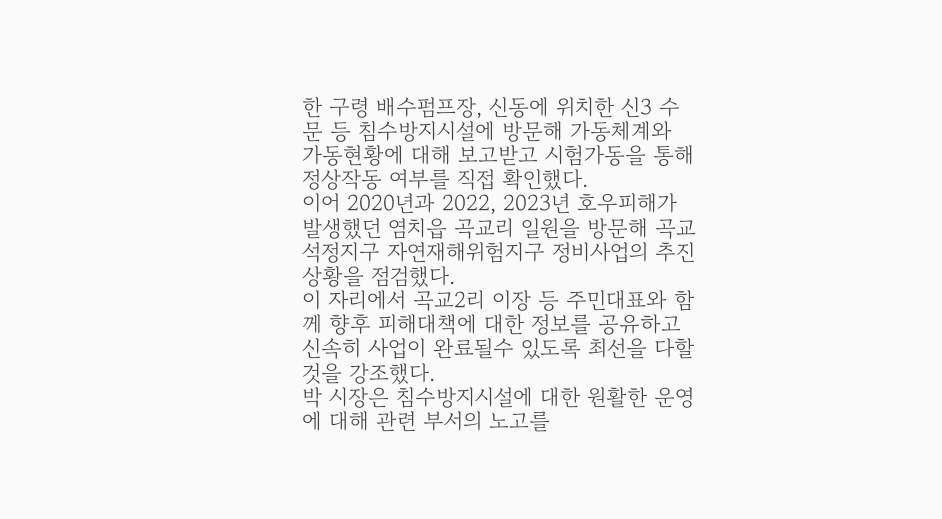한 구령 배수펌프장, 신동에 위치한 신3 수문 등 침수방지시설에 방문해 가동체계와 가동현황에 대해 보고받고 시험가동을 통해 정상작동 여부를 직접 확인했다.
이어 2020년과 2022, 2023년 호우피해가 발생했던 염치읍 곡교리 일원을 방문해 곡교석정지구 자연재해위험지구 정비사업의 추진 상황을 점검했다.
이 자리에서 곡교2리 이장 등 주민대표와 함께 향후 피해대책에 대한 정보를 공유하고 신속히 사업이 완료될수 있도록 최선을 다할 것을 강조했다.
박 시장은 침수방지시설에 대한 원활한 운영에 대해 관련 부서의 노고를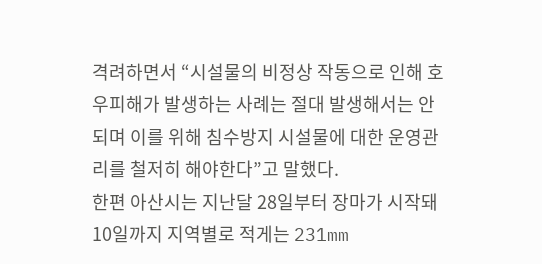격려하면서 “시설물의 비정상 작동으로 인해 호우피해가 발생하는 사례는 절대 발생해서는 안되며 이를 위해 침수방지 시설물에 대한 운영관리를 철저히 해야한다”고 말했다.
한편 아산시는 지난달 28일부터 장마가 시작돼 10일까지 지역별로 적게는 231mm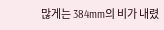많게는 384mm의 비가 내렸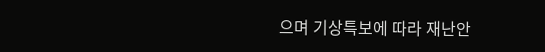으며 기상특보에 따라 재난안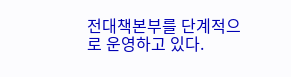전대책본부를 단계적으로 운영하고 있다.